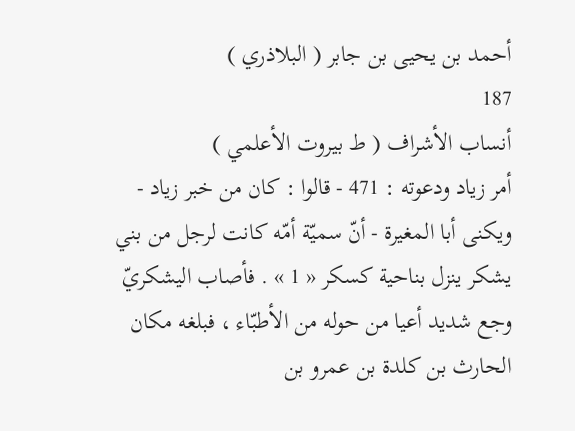أحمد بن يحيى بن جابر ( البلاذري )
187
أنساب الأشراف ( ط بيروت الأعلمي )
أمر زياد ودعوته : 471 - قالوا : كان من خبر زياد - ويكنى أبا المغيرة - أنّ سميّة أمّه كانت لرجل من بني يشكر ينزل بناحية كسكر « 1 » . فأصاب اليشكريّ وجع شديد أعيا من حوله من الأطبّاء ، فبلغه مكان الحارث بن كلدة بن عمرو بن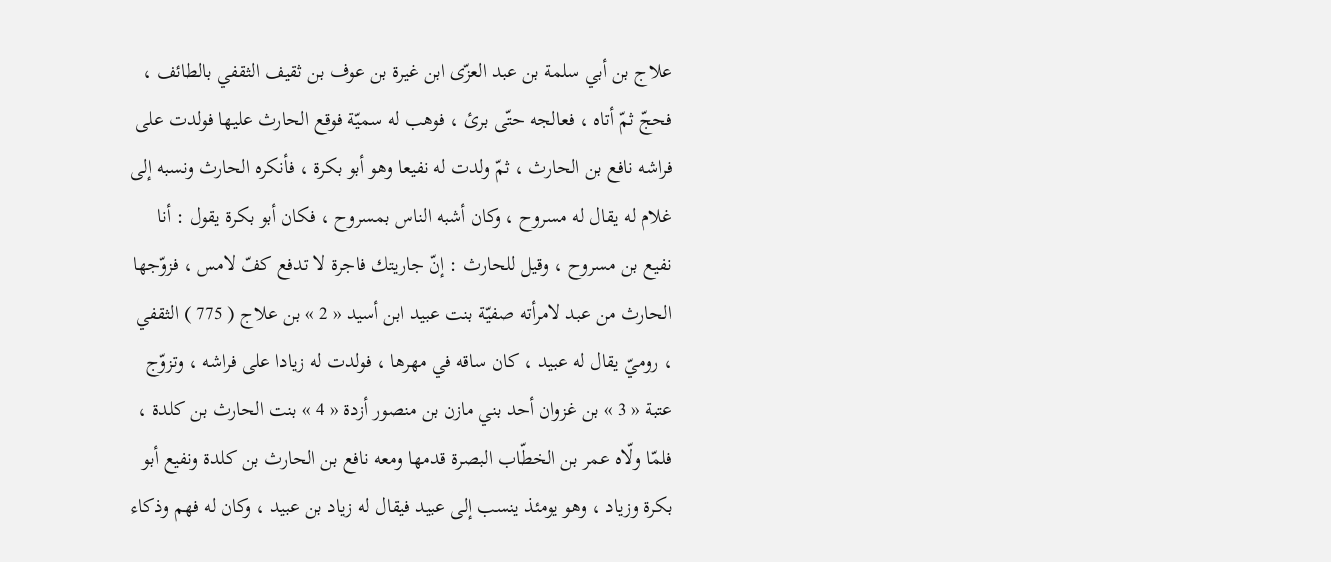علاج بن أبي سلمة بن عبد العزّى ابن غيرة بن عوف بن ثقيف الثقفي بالطائف ، فحجّ ثمّ أتاه ، فعالجه حتّى برئ ، فوهب له سميّة فوقع الحارث عليها فولدت على فراشه نافع بن الحارث ، ثمّ ولدت له نفيعا وهو أبو بكرة ، فأنكره الحارث ونسبه إلى غلام له يقال له مسروح ، وكان أشبه الناس بمسروح ، فكان أبو بكرة يقول : أنا نفيع بن مسروح ، وقيل للحارث : إنّ جاريتك فاجرة لا تدفع كفّ لامس ، فزوّجها الحارث من عبد لامرأته صفيّة بنت عبيد ابن أسيد « 2 » بن علاج ( 775 ) الثقفي ، روميّ يقال له عبيد ، كان ساقه في مهرها ، فولدت له زيادا على فراشه ، وتزوّج عتبة « 3 » بن غزوان أحد بني مازن بن منصور أزدة « 4 » بنت الحارث بن كلدة ، فلمّا ولّاه عمر بن الخطّاب البصرة قدمها ومعه نافع بن الحارث بن كلدة ونفيع أبو بكرة وزياد ، وهو يومئذ ينسب إلى عبيد فيقال له زياد بن عبيد ، وكان له فهم وذكاء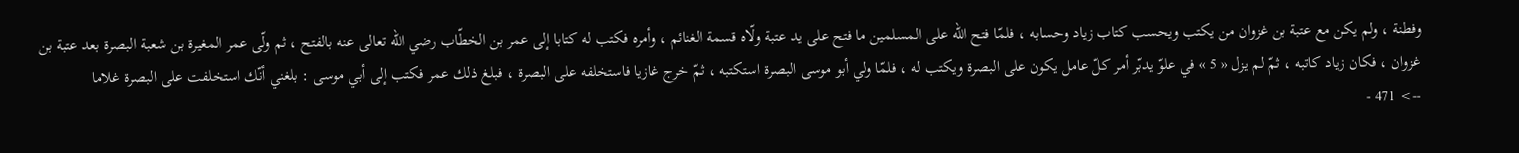وفطنة ، ولم يكن مع عتبة بن غزوان من يكتب ويحسب كتاب زياد وحسابه ، فلمّا فتح اللّه على المسلمين ما فتح على يد عتبة ولّاه قسمة الغنائم ، وأمره فكتب له كتابا إلى عمر بن الخطّاب رضي اللّه تعالى عنه بالفتح ، ثم ولّى عمر المغيرة بن شعبة البصرة بعد عتبة بن غزوان ، فكان زياد كاتبه ، ثمّ لم يزل « 5 » في علوّ يدبّر أمر كلّ عامل يكون على البصرة ويكتب له ، فلمّا ولي أبو موسى البصرة استكتبه ، ثمّ خرج غازيا فاستخلفه على البصرة ، فبلغ ذلك عمر فكتب إلى أبي موسى : بلغني أنّك استخلفت على البصرة غلاما
--> 471 -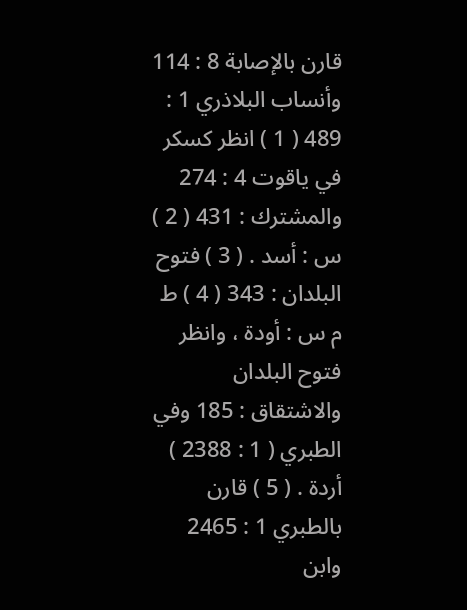قارن بالإصابة 8 : 114 وأنساب البلاذري 1 : 489 ( 1 ) انظر كسكر في ياقوت 4 : 274 والمشترك : 431 ( 2 ) س : أسد . ( 3 ) فتوح البلدان : 343 ( 4 ) ط م س : أودة ، وانظر فتوح البلدان والاشتقاق : 185 وفي الطبري ( 1 : 2388 ) أردة . ( 5 ) قارن بالطبري 1 : 2465 وابن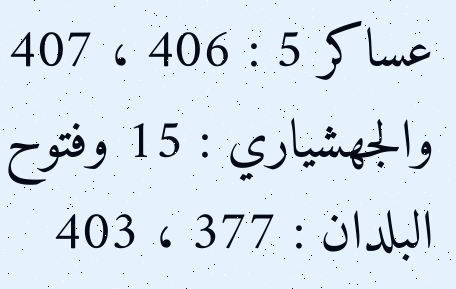عساكر 5 : 406 ، 407 والجهشياري : 15 وفتوح البلدان : 377 ، 403